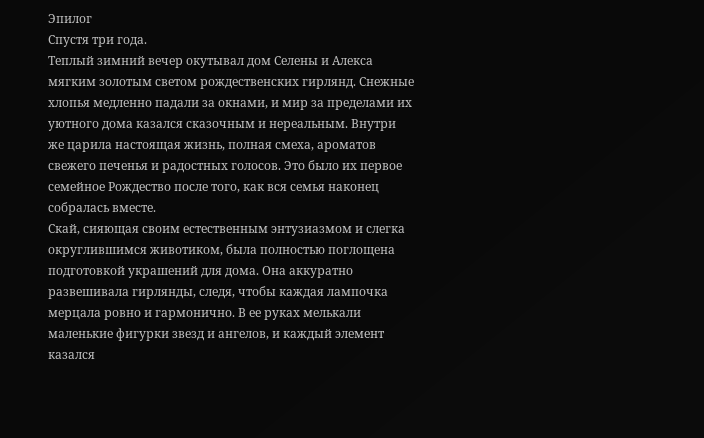Эпилог
Спустя три года.
Теплый зимний вечер окутывал дом Селены и Алекса мягким золотым светом рождественских гирлянд. Снежные хлопья медленно падали за окнами, и мир за пределами их уютного дома казался сказочным и нереальным. Внутри же царила настоящая жизнь, полная смеха, ароматов свежего печенья и радостных голосов. Это было их первое семейное Рождество после того, как вся семья наконец собралась вместе.
Скай, сияющая своим естественным энтузиазмом и слегка округлившимся животиком, была полностью поглощена подготовкой украшений для дома. Она аккуратно развешивала гирлянды, следя, чтобы каждая лампочка мерцала ровно и гармонично. В ее руках мелькали маленькие фигурки звезд и ангелов, и каждый элемент казался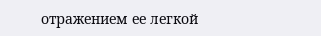отражением ее легкой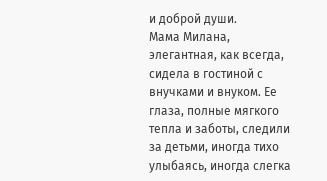и доброй души.
Мама Милана, элегантная, как всегда, сидела в гостиной с внучками и внуком. Ее глаза, полные мягкого тепла и заботы, следили за детьми, иногда тихо улыбаясь, иногда слегка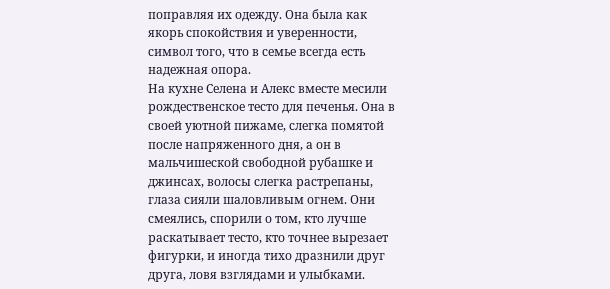поправляя их одежду. Она была как якорь спокойствия и уверенности, символ того, что в семье всегда есть надежная опора.
На кухне Селена и Алекс вместе месили рождественское тесто для печенья. Она в своей уютной пижаме, слегка помятой после напряженного дня, а он в мальчишеской свободной рубашке и джинсах, волосы слегка растрепаны, глаза сияли шаловливым огнем. Они смеялись, спорили о том, кто лучше раскатывает тесто, кто точнее вырезает фигурки, и иногда тихо дразнили друг друга, ловя взглядами и улыбками.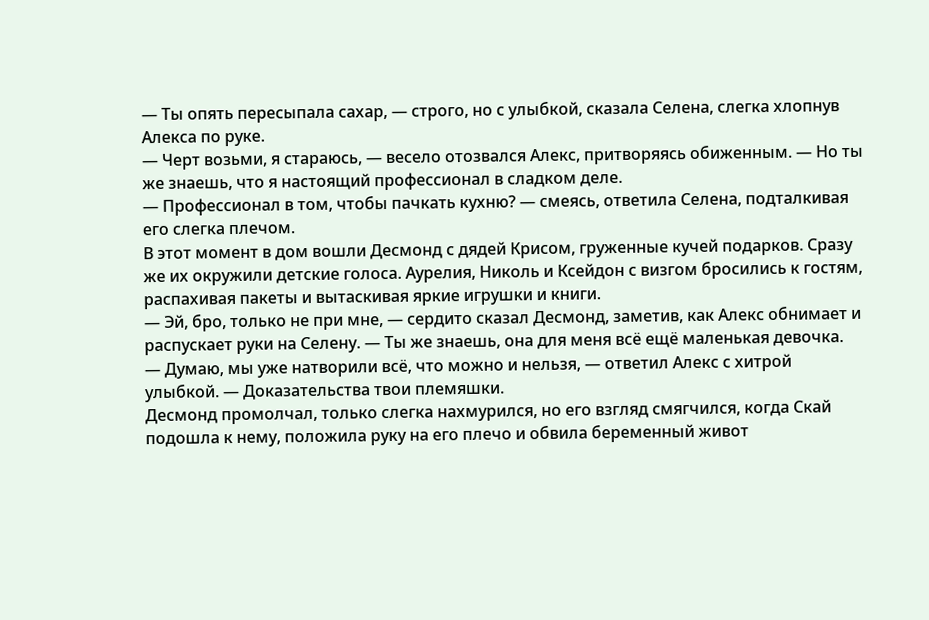— Ты опять пересыпала сахар, — строго, но с улыбкой, сказала Селена, слегка хлопнув Алекса по руке.
— Черт возьми, я стараюсь, — весело отозвался Алекс, притворяясь обиженным. — Но ты же знаешь, что я настоящий профессионал в сладком деле.
— Профессионал в том, чтобы пачкать кухню? — смеясь, ответила Селена, подталкивая его слегка плечом.
В этот момент в дом вошли Десмонд с дядей Крисом, груженные кучей подарков. Сразу же их окружили детские голоса. Аурелия, Николь и Ксейдон с визгом бросились к гостям, распахивая пакеты и вытаскивая яркие игрушки и книги.
— Эй, бро, только не при мне, — сердито сказал Десмонд, заметив, как Алекс обнимает и распускает руки на Селену. — Ты же знаешь, она для меня всё ещё маленькая девочка.
— Думаю, мы уже натворили всё, что можно и нельзя, — ответил Алекс с хитрой улыбкой. — Доказательства твои племяшки.
Десмонд промолчал, только слегка нахмурился, но его взгляд смягчился, когда Скай подошла к нему, положила руку на его плечо и обвила беременный живот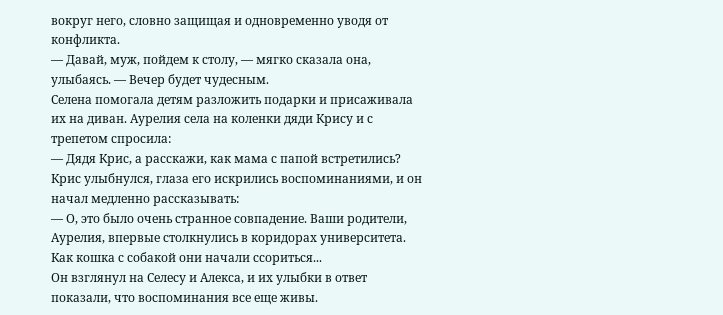вокруг него, словно защищая и одновременно уводя от конфликта.
— Давай, муж, пойдем к столу, — мягко сказала она, улыбаясь. — Вечер будет чудесным.
Селена помогала детям разложить подарки и присаживала их на диван. Аурелия села на коленки дяди Крису и с трепетом спросила:
— Дядя Крис, а расскажи, как мама с папой встретились?
Крис улыбнулся, глаза его искрились воспоминаниями, и он начал медленно рассказывать:
— О, это было очень странное совпадение. Ваши родители, Аурелия, впервые столкнулись в коридорах университета. Как кошка с собакой они начали ссориться...
Он взглянул на Селесу и Алекса, и их улыбки в ответ показали, что воспоминания все еще живы.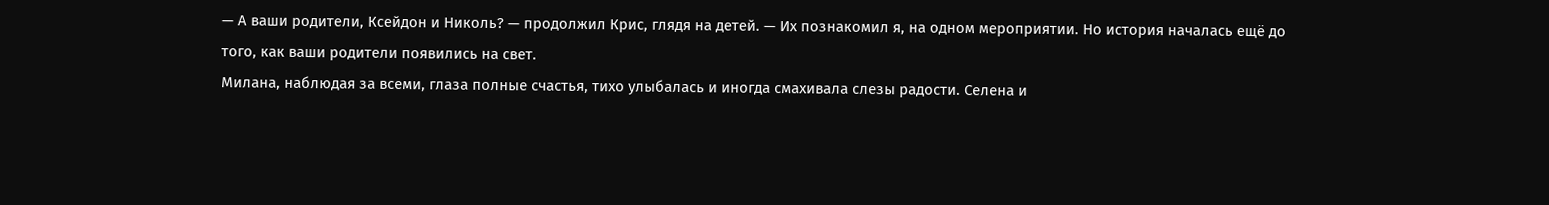— А ваши родители, Ксейдон и Николь? — продолжил Крис, глядя на детей. — Их познакомил я, на одном мероприятии. Но история началась ещё до того, как ваши родители появились на свет.
Милана, наблюдая за всеми, глаза полные счастья, тихо улыбалась и иногда смахивала слезы радости. Селена и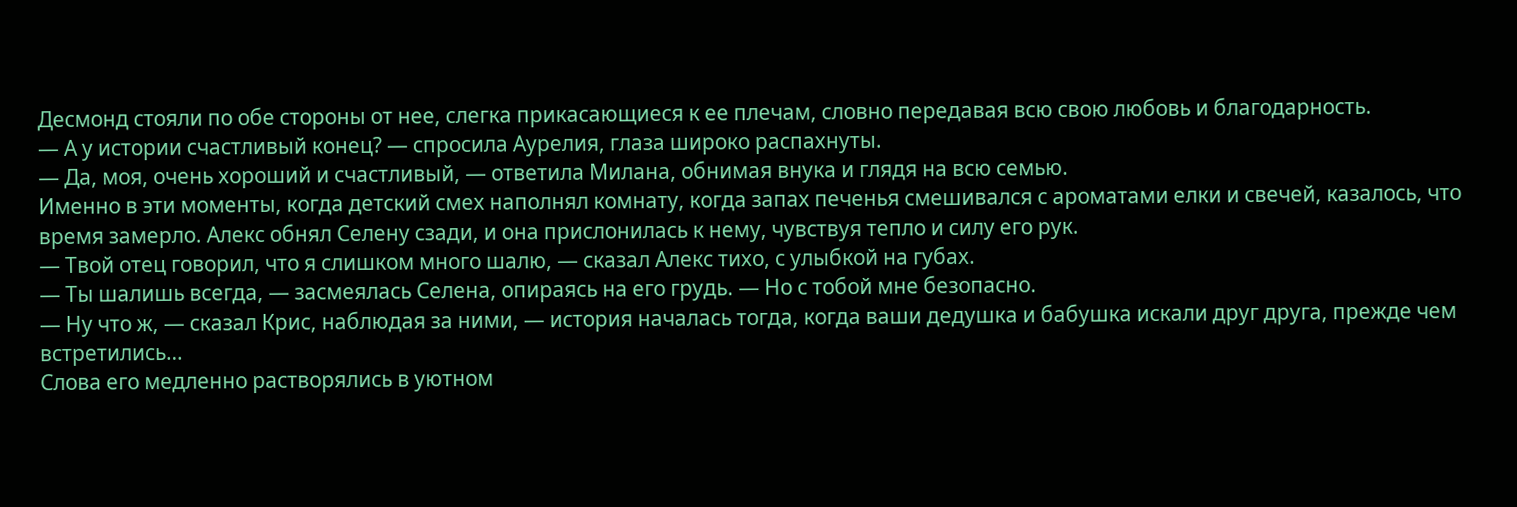Десмонд стояли по обе стороны от нее, слегка прикасающиеся к ее плечам, словно передавая всю свою любовь и благодарность.
— А у истории счастливый конец? — спросила Аурелия, глаза широко распахнуты.
— Да, моя, очень хороший и счастливый, — ответила Милана, обнимая внука и глядя на всю семью.
Именно в эти моменты, когда детский смех наполнял комнату, когда запах печенья смешивался с ароматами елки и свечей, казалось, что время замерло. Алекс обнял Селену сзади, и она прислонилась к нему, чувствуя тепло и силу его рук.
— Твой отец говорил, что я слишком много шалю, — сказал Алекс тихо, с улыбкой на губах.
— Ты шалишь всегда, — засмеялась Селена, опираясь на его грудь. — Но с тобой мне безопасно.
— Ну что ж, — сказал Крис, наблюдая за ними, — история началась тогда, когда ваши дедушка и бабушка искали друг друга, прежде чем встретились…
Слова его медленно растворялись в уютном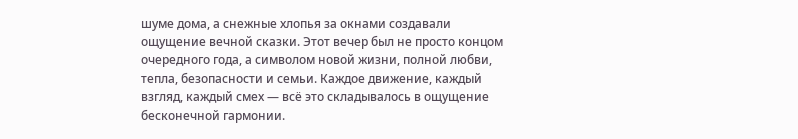шуме дома, а снежные хлопья за окнами создавали ощущение вечной сказки. Этот вечер был не просто концом очередного года, а символом новой жизни, полной любви, тепла, безопасности и семьи. Каждое движение, каждый взгляд, каждый смех — всё это складывалось в ощущение бесконечной гармонии.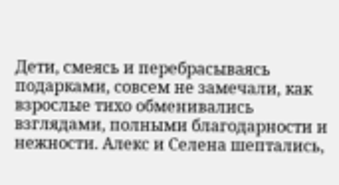Дети, смеясь и перебрасываясь подарками, совсем не замечали, как взрослые тихо обменивались взглядами, полными благодарности и нежности. Алекс и Селена шептались,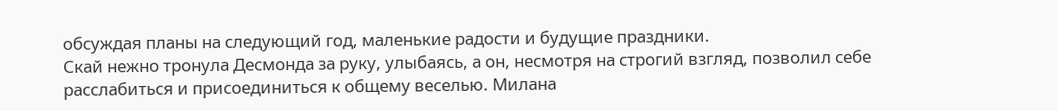обсуждая планы на следующий год, маленькие радости и будущие праздники.
Скай нежно тронула Десмонда за руку, улыбаясь, а он, несмотря на строгий взгляд, позволил себе расслабиться и присоединиться к общему веселью. Милана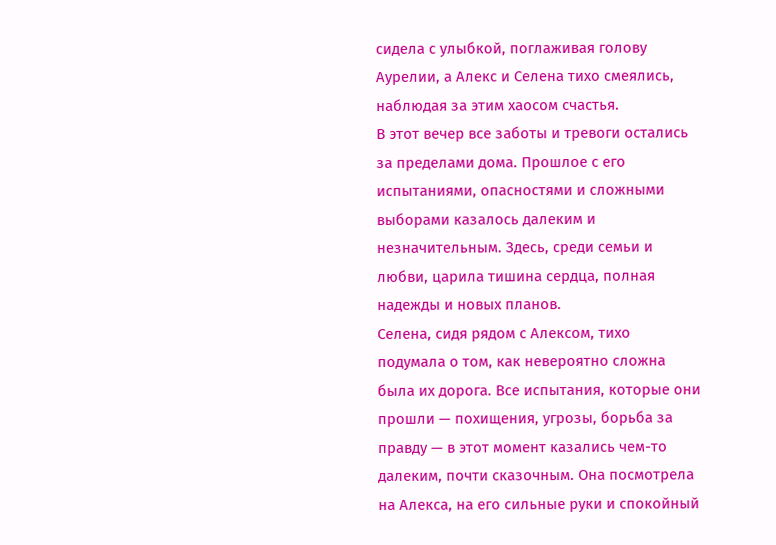сидела с улыбкой, поглаживая голову Аурелии, а Алекс и Селена тихо смеялись, наблюдая за этим хаосом счастья.
В этот вечер все заботы и тревоги остались за пределами дома. Прошлое с его испытаниями, опасностями и сложными выборами казалось далеким и незначительным. Здесь, среди семьи и любви, царила тишина сердца, полная надежды и новых планов.
Селена, сидя рядом с Алексом, тихо подумала о том, как невероятно сложна была их дорога. Все испытания, которые они прошли — похищения, угрозы, борьба за правду — в этот момент казались чем-то далеким, почти сказочным. Она посмотрела на Алекса, на его сильные руки и спокойный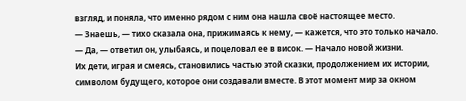взгляд, и поняла, что именно рядом с ним она нашла своё настоящее место.
— Знаешь, — тихо сказала она, прижимаясь к нему, — кажется, что это только начало.
— Да, — ответил он, улыбаясь, и поцеловал ее в висок. — Начало новой жизни.
Их дети, играя и смеясь, становились частью этой сказки, продолжением их истории, символом будущего, которое они создавали вместе. В этот момент мир за окном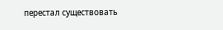перестал существовать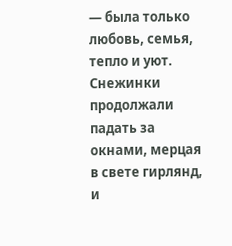— была только любовь, семья, тепло и уют.
Снежинки продолжали падать за окнами, мерцая в свете гирлянд, и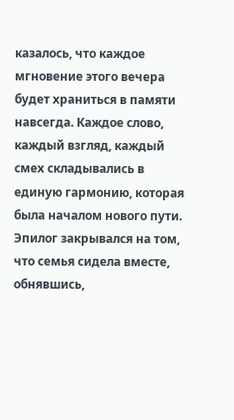казалось, что каждое мгновение этого вечера будет храниться в памяти навсегда. Каждое слово, каждый взгляд, каждый смех складывались в единую гармонию, которая была началом нового пути.
Эпилог закрывался на том, что семья сидела вместе, обнявшись,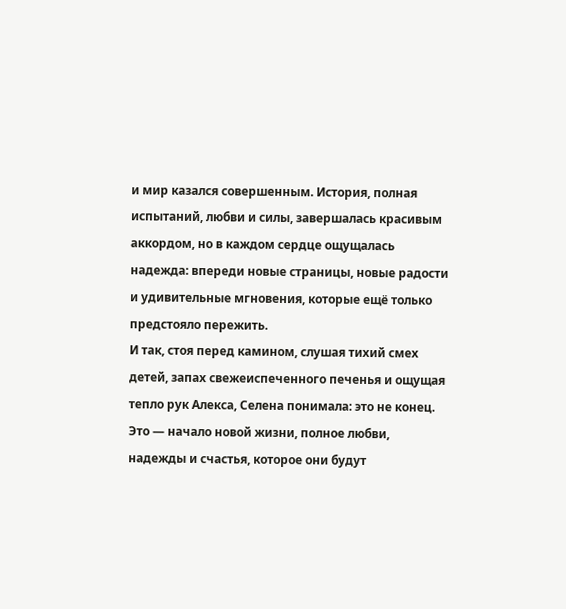и мир казался совершенным. История, полная испытаний, любви и силы, завершалась красивым аккордом, но в каждом сердце ощущалась надежда: впереди новые страницы, новые радости и удивительные мгновения, которые ещё только предстояло пережить.
И так, стоя перед камином, слушая тихий смех детей, запах свежеиспеченного печенья и ощущая тепло рук Алекса, Селена понимала: это не конец. Это — начало новой жизни, полное любви, надежды и счастья, которое они будут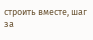строить вместе, шаг за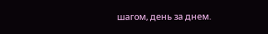шагом, день за днем.